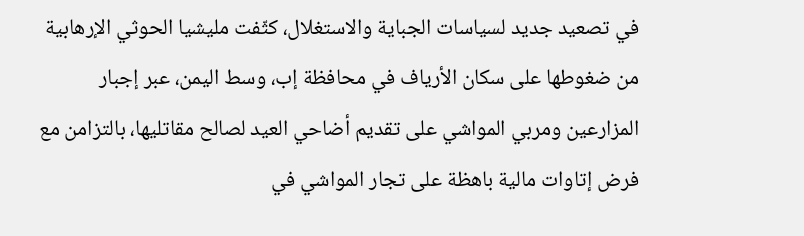في تصعيد جديد لسياسات الجباية والاستغلال، كثّفت مليشيا الحوثي الإرهابية من ضغوطها على سكان الأرياف في محافظة إب، وسط اليمن، عبر إجبار المزارعين ومربي المواشي على تقديم أضاحي العيد لصالح مقاتليها، بالتزامن مع فرض إتاوات مالية باهظة على تجار المواشي في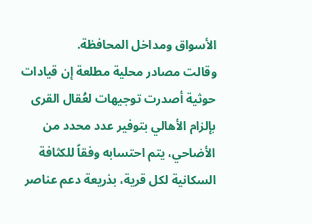الأسواق ومداخل المحافظة.
وقالت مصادر محلية مطلعة إن قيادات حوثية أصدرت توجيهات لعُقال القرى بإلزام الأهالي بتوفير عدد محدد من الأضاحي، يتم احتسابه وفقاً للكثافة السكانية لكل قرية، بذريعة دعم عناصر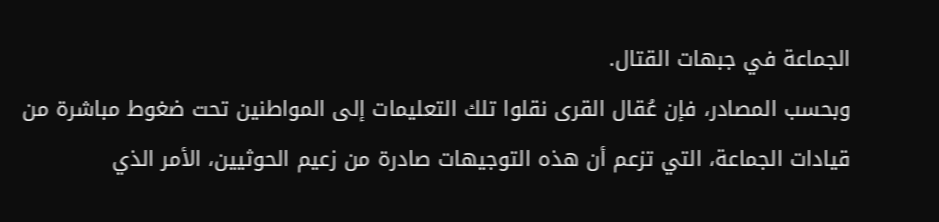الجماعة في جبهات القتال.
وبحسب المصادر، فإن عُقال القرى نقلوا تلك التعليمات إلى المواطنين تحت ضغوط مباشرة من قيادات الجماعة، التي تزعم أن هذه التوجيهات صادرة من زعيم الحوثيين، الأمر الذي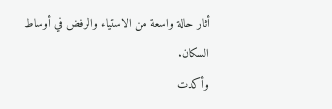أثار حالة واسعة من الاستياء والرفض في أوساط السكان.
وأكدت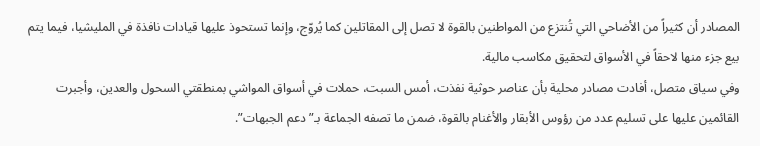المصادر أن كثيراً من الأضاحي التي تُنتزع من المواطنين بالقوة لا تصل إلى المقاتلين كما يُروّج، وإنما تستحوذ عليها قيادات نافذة في المليشيا، فيما يتم بيع جزء منها لاحقاً في الأسواق لتحقيق مكاسب مالية.
وفي سياق متصل، أفادت مصادر محلية بأن عناصر حوثية نفذت، أمس السبت، حملات في أسواق المواشي بمنطقتي السحول والعدين، وأجبرت القائمين عليها على تسليم عدد من رؤوس الأبقار والأغنام بالقوة، ضمن ما تصفه الجماعة بـ”دعم الجبهات”.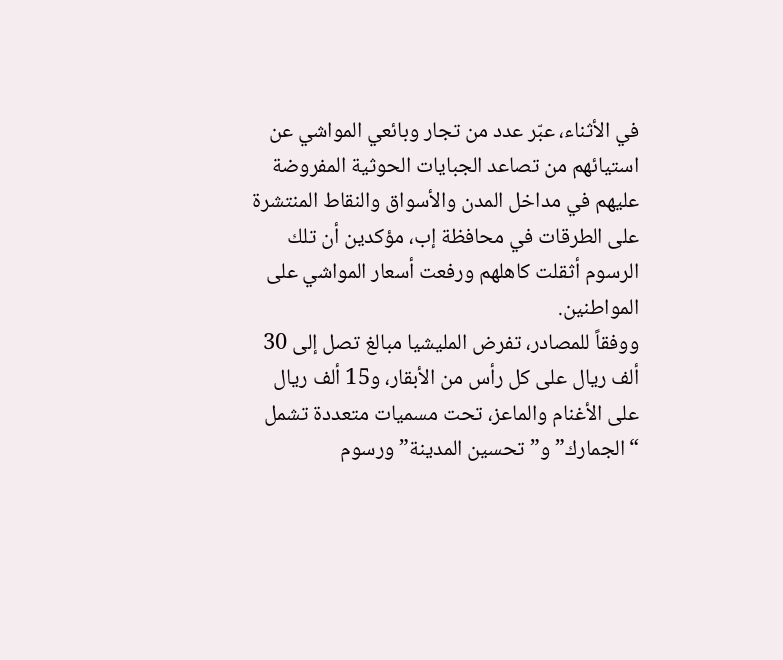في الأثناء، عبّر عدد من تجار وبائعي المواشي عن استيائهم من تصاعد الجبايات الحوثية المفروضة عليهم في مداخل المدن والأسواق والنقاط المنتشرة على الطرقات في محافظة إب، مؤكدين أن تلك الرسوم أثقلت كاهلهم ورفعت أسعار المواشي على المواطنين.
ووفقاً للمصادر، تفرض المليشيا مبالغ تصل إلى 30 ألف ريال على كل رأس من الأبقار، و15 ألف ريال على الأغنام والماعز، تحت مسميات متعددة تشمل “الجمارك” و”تحسين المدينة” ورسوم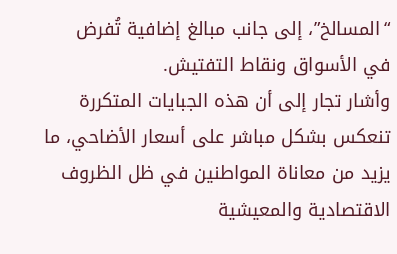“المسالخ”، إلى جانب مبالغ إضافية تُفرض في الأسواق ونقاط التفتيش.
وأشار تجار إلى أن هذه الجبايات المتكررة تنعكس بشكل مباشر على أسعار الأضاحي، ما يزيد من معاناة المواطنين في ظل الظروف الاقتصادية والمعيشية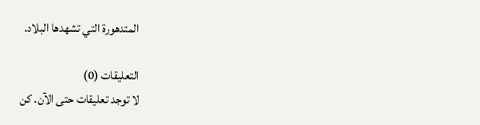المتدهورة التي تشهدها البلاد.

التعليقات (0)
لا توجد تعليقات حتى الآن. كن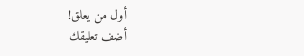أول من يعلق!
أضف تعليقك